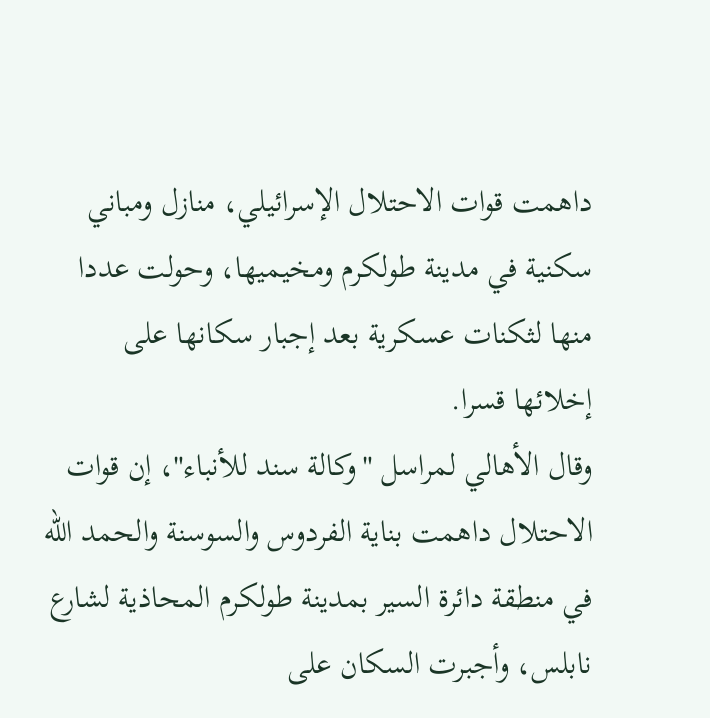داهمت قوات الاحتلال الإسرائيلي، منازل ومباني سكنية في مدينة طولكرم ومخيميها، وحولت عددا منها لثكنات عسكرية بعد إجبار سكانها على إخلائها قسرا.
وقال الأهالي لمراسل "وكالة سند للأنباء"، إن قوات الاحتلال داهمت بناية الفردوس والسوسنة والحمد الله في منطقة دائرة السير بمدينة طولكرم المحاذية لشارع نابلس، وأجبرت السكان على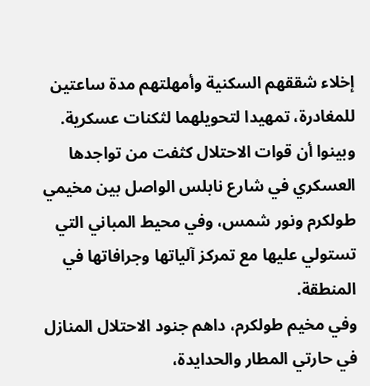إخلاء شققهم السكنية وأمهلتهم مدة ساعتين للمغادرة، تمهيدا لتحويلهما لثكنات عسكرية.
وبينوا أن قوات الاحتلال كثفت من تواجدها العسكري في شارع نابلس الواصل بين مخيمي طولكرم ونور شمس، وفي محيط المباني التي تستولي عليها مع تمركز آلياتها وجرافاتها في المنطقة.
وفي مخيم طولكرم، داهم جنود الاحتلال المنازل في حارتي المطار والحدايدة،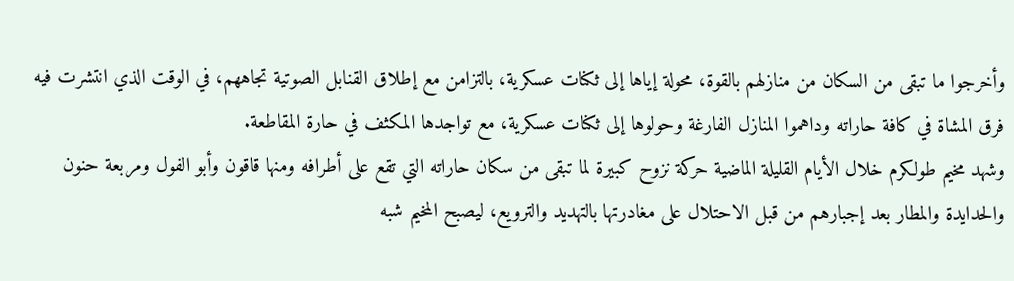وأخرجوا ما تبقى من السكان من منازلهم بالقوة، محولة إياها إلى ثكنات عسكرية، بالتزامن مع إطلاق القنابل الصوتية تجاههم، في الوقت الذي انتشرت فيه فرق المشاة في كافة حاراته وداهموا المنازل الفارغة وحولوها إلى ثكنات عسكرية، مع تواجدها المكثف في حارة المقاطعة.
وشهد مخيم طولكرم خلال الأيام القليلة الماضية حركة نزوح كبيرة لما تبقى من سكان حاراته التي تقع على أطرافه ومنها قاقون وأبو الفول ومربعة حنون والحدايدة والمطار بعد إجبارهم من قبل الاحتلال على مغادرتها بالتهديد والترويع، ليصبح المخيم شبه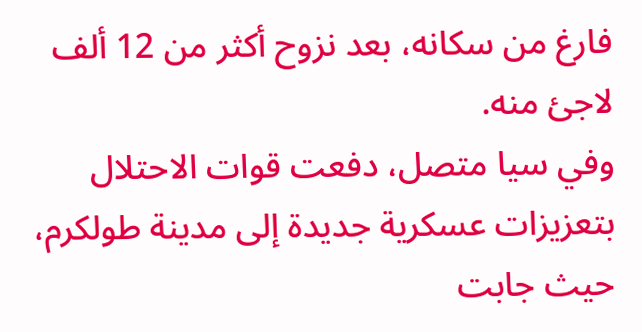فارغ من سكانه، بعد نزوح أكثر من 12 ألف لاجئ منه.
وفي سيا متصل، دفعت قوات الاحتلال بتعزيزات عسكرية جديدة إلى مدينة طولكرم، حيث جابت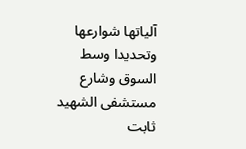آلياتها شوارعها وتحديدا وسط السوق وشارع مستشفى الشهيد ثابت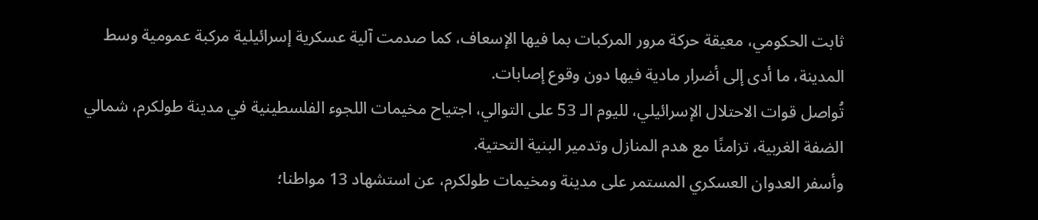ثابت الحكومي، معيقة حركة مرور المركبات بما فيها الإسعاف، كما صدمت آلية عسكرية إسرائيلية مركبة عمومية وسط المدينة، ما أدى إلى أضرار مادية فيها دون وقوع إصابات.
تُواصل قوات الاحتلال الإسرائيلي، لليوم الـ 53 على التوالي، اجتياح مخيمات اللجوء الفلسطينية في مدينة طولكرم، شمالي الضفة الغربية، تزامنًا مع هدم المنازل وتدمير البنية التحتية.
وأسفر العدوان العسكري المستمر على مدينة ومخيمات طولكرم، عن استشهاد 13 مواطنا؛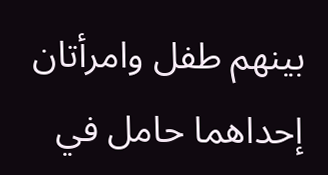بينهم طفل وامرأتان إحداهما حامل في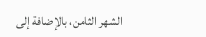الشهر الثامن، بالإضافة إلى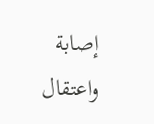إصابة واعتقال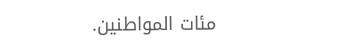مئات المواطنين.